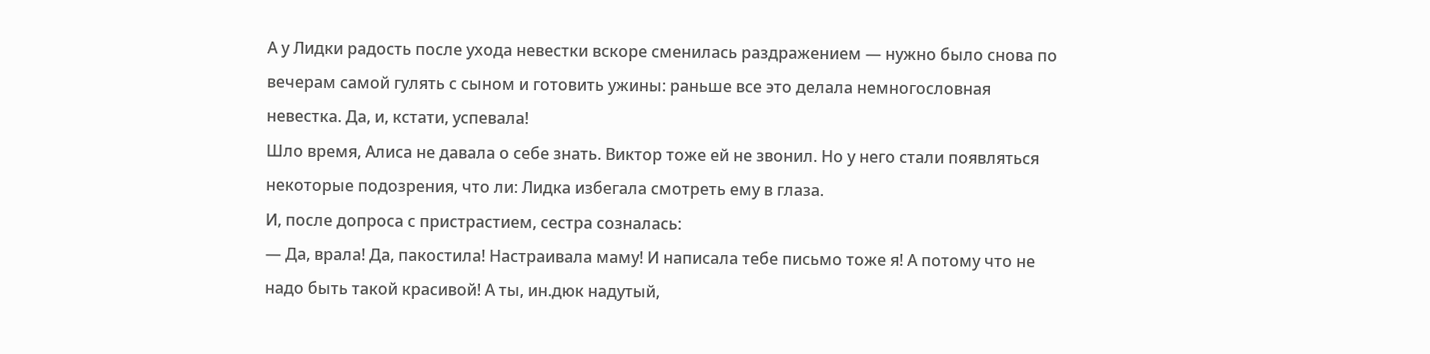А у Лидки радость после ухода невестки вскоре сменилась раздражением — нужно было снова по вечерам самой гулять с сыном и готовить ужины: раньше все это делала немногословная невестка. Да, и, кстати, успевала!
Шло время, Алиса не давала о себе знать. Виктор тоже ей не звонил. Но у него стали появляться некоторые подозрения, что ли: Лидка избегала смотреть ему в глаза.
И, после допроса с пристрастием, сестра созналась:
— Да, врала! Да, пакостила! Настраивала маму! И написала тебе письмо тоже я! А потому что не надо быть такой красивой! А ты, ин.дюк надутый,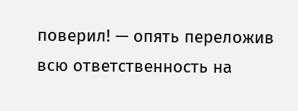поверил! — опять переложив всю ответственность на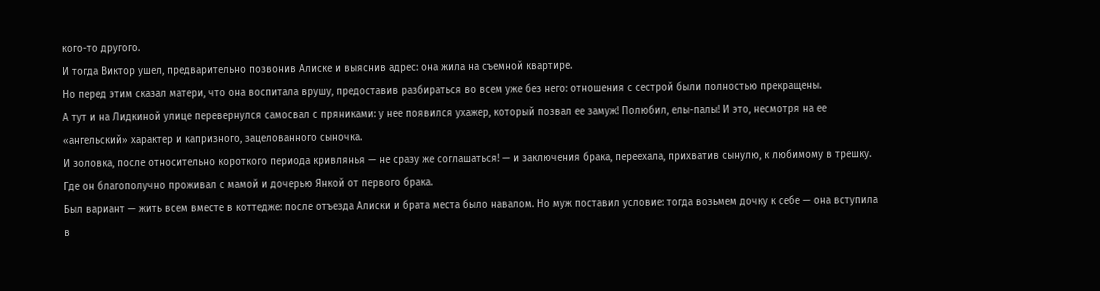кого-то другого.
И тогда Виктор ушел, предварительно позвонив Алиске и выяснив адрес: она жила на съемной квартире.
Но перед этим сказал матери, что она воспитала врушу, предоставив разбираться во всем уже без него: отношения с сестрой были полностью прекращены.
А тут и на Лидкиной улице перевернулся самосвал с пряниками: у нее появился ухажер, который позвал ее замуж! Полюбил, елы-палы! И это, несмотря на ее «ангельский» характер и капризного, зацелованного сыночка.
И золовка, после относительно короткого периода кривлянья — не сразу же соглашаться! — и заключения брака, переехала, прихватив сынулю, к любимому в трешку. Где он благополучно проживал с мамой и дочерью Янкой от первого брака.
Был вариант — жить всем вместе в коттедже: после отъезда Алиски и брата места было навалом. Но муж поставил условие: тогда возьмем дочку к себе — она вступила в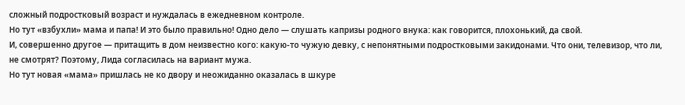сложный подростковый возраст и нуждалась в ежедневном контроле.
Но тут «взбухли» мама и папа! И это было правильно! Одно дело — слушать капризы родного внука: как говорится, плохонький, да свой.
И, совершенно другое — притащить в дом неизвестно кого: какую-то чужую девку, с непонятными подростковыми закидонами. Что они, телевизор, что ли, не смотрят? Поэтому, Лида согласилась на вариант мужа.
Но тут новая «мама» пришлась не ко двору и неожиданно оказалась в шкуре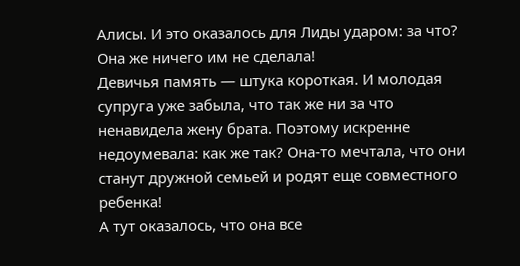Алисы. И это оказалось для Лиды ударом: за что? Она же ничего им не сделала!
Девичья память — штука короткая. И молодая супруга уже забыла, что так же ни за что ненавидела жену брата. Поэтому искренне недоумевала: как же так? Она-то мечтала, что они станут дружной семьей и родят еще совместного ребенка!
А тут оказалось, что она все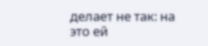делает не так: на это ей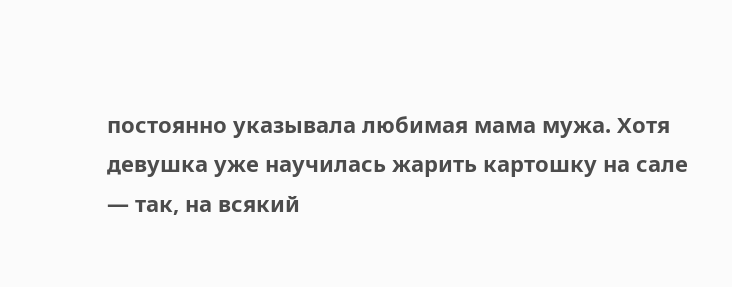постоянно указывала любимая мама мужа. Хотя девушка уже научилась жарить картошку на сале — так, на всякий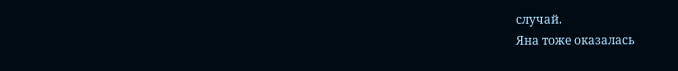случай.
Яна тоже оказалась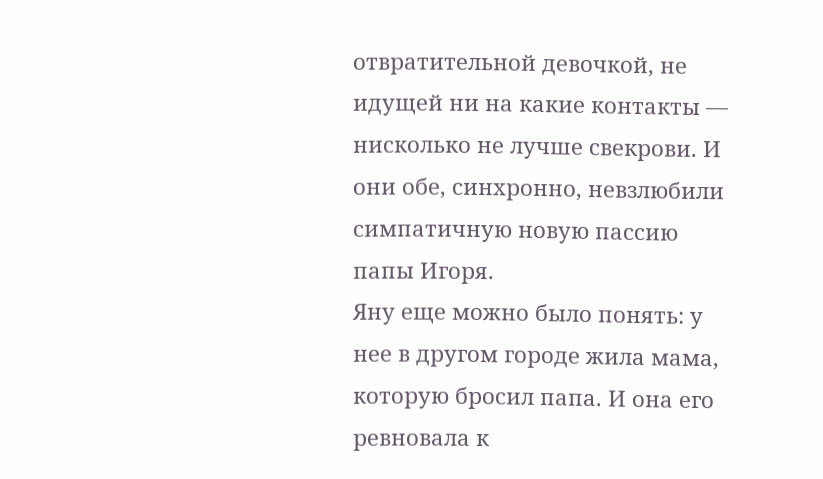отвратительной девочкой, не идущей ни на какие контакты — нисколько не лучше свекрови. И они обе, синхронно, невзлюбили симпатичную новую пассию папы Игоря.
Яну еще можно было понять: у нее в другом городе жила мама, которую бросил папа. И она его ревновала к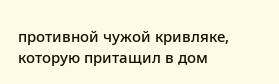противной чужой кривляке, которую притащил в дом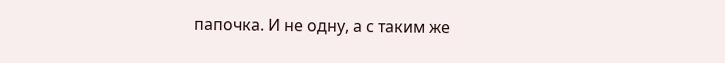папочка. И не одну, а с таким же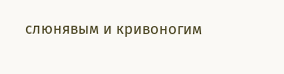слюнявым и кривоногим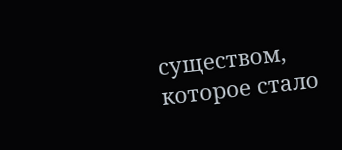существом, которое стало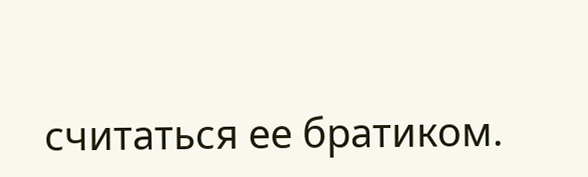считаться ее братиком.